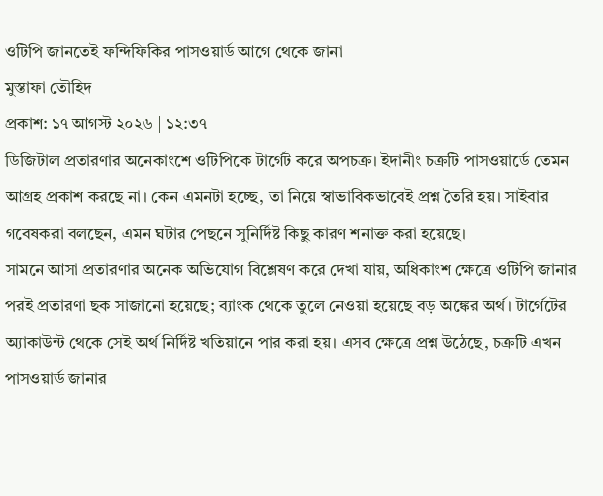ওটিপি জানতেই ফন্দিফিকির পাসওয়ার্ড আগে থেকে জানা
মুস্তাফা তৌহিদ
প্রকাশ: ১৭ আগস্ট ২০২৬ | ১২:৩৭
ডিজিটাল প্রতারণার অনেকাংশে ওটিপিকে টার্গেট করে অপচক্র। ইদানীং চক্রটি পাসওয়ার্ডে তেমন আগ্রহ প্রকাশ করছে না। কেন এমনটা হচ্ছে, তা নিয়ে স্বাভাবিকভাবেই প্রশ্ন তৈরি হয়। সাইবার গবেষকরা বলছেন, এমন ঘটার পেছনে সুনির্দিষ্ট কিছু কারণ শনাক্ত করা হয়েছে।
সামনে আসা প্রতারণার অনেক অভিযোগ বিশ্লেষণ করে দেখা যায়, অধিকাংশ ক্ষেত্রে ওটিপি জানার পরই প্রতারণা ছক সাজানো হয়েছে; ব্যাংক থেকে তুলে নেওয়া হয়েছে বড় অঙ্কের অর্থ। টার্গেটের অ্যাকাউন্ট থেকে সেই অর্থ নির্দিষ্ট খতিয়ানে পার করা হয়। এসব ক্ষেত্রে প্রশ্ন উঠেছে, চক্রটি এখন পাসওয়ার্ড জানার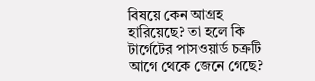বিষয়ে কেন আগ্রহ হারিয়েছে? তা হলে কি টার্গেটের পাসওয়ার্ড চক্রটি আগে থেকে জেনে গেছে?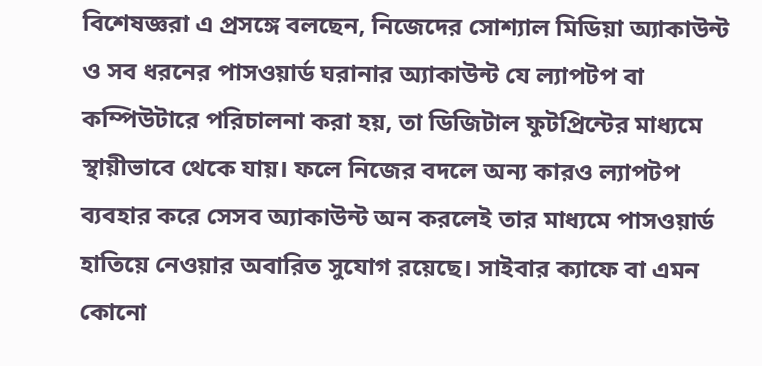বিশেষজ্ঞরা এ প্রসঙ্গে বলছেন, নিজেদের সোশ্যাল মিডিয়া অ্যাকাউন্ট ও সব ধরনের পাসওয়ার্ড ঘরানার অ্যাকাউন্ট যে ল্যাপটপ বা কম্পিউটারে পরিচালনা করা হয়, তা ডিজিটাল ফুটপ্রিন্টের মাধ্যমে স্থায়ীভাবে থেকে যায়। ফলে নিজের বদলে অন্য কারও ল্যাপটপ ব্যবহার করে সেসব অ্যাকাউন্ট অন করলেই তার মাধ্যমে পাসওয়ার্ড হাতিয়ে নেওয়ার অবারিত সুযোগ রয়েছে। সাইবার ক্যাফে বা এমন কোনো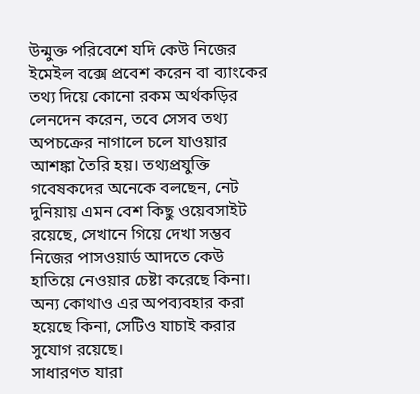উন্মুক্ত পরিবেশে যদি কেউ নিজের ইমেইল বক্সে প্রবেশ করেন বা ব্যাংকের তথ্য দিয়ে কোনো রকম অর্থকড়ির লেনদেন করেন, তবে সেসব তথ্য অপচক্রের নাগালে চলে যাওয়ার আশঙ্কা তৈরি হয়। তথ্যপ্রযুক্তি গবেষকদের অনেকে বলছেন, নেট দুনিয়ায় এমন বেশ কিছু ওয়েবসাইট রয়েছে, সেখানে গিয়ে দেখা সম্ভব নিজের পাসওয়ার্ড আদতে কেউ হাতিয়ে নেওয়ার চেষ্টা করেছে কিনা। অন্য কোথাও এর অপব্যবহার করা হয়েছে কিনা, সেটিও যাচাই করার সুযোগ রয়েছে।
সাধারণত যারা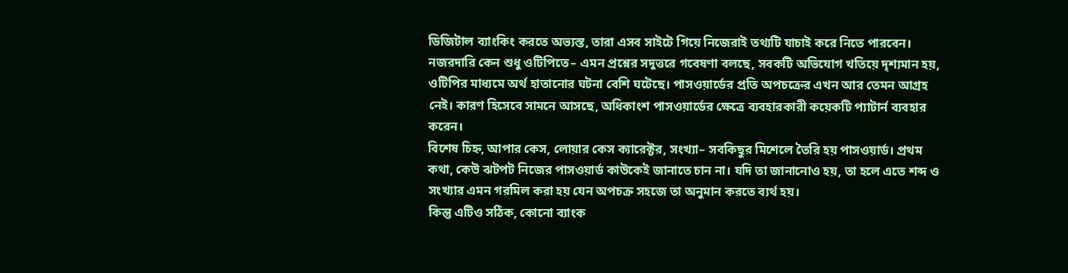ডিজিটাল ব্যাংকিং করতে অভ্যস্ত, তারা এসব সাইটে গিয়ে নিজেরাই তথ্যটি যাচাই করে নিতে পারবেন।
নজরদারি কেন শুধু ওটিপিতে– এমন প্রশ্নের সদুত্তরে গবেষণা বলছে, সবকটি অভিযোগ খতিয়ে দৃশ্যমান হয়, ওটিপির মাধ্যমে অর্থ হাতানোর ঘটনা বেশি ঘটেছে। পাসওয়ার্ডের প্রতি অপচক্রের এখন আর তেমন আগ্রহ নেই। কারণ হিসেবে সামনে আসছে, অধিকাংশ পাসওয়ার্ডের ক্ষেত্রে ব্যবহারকারী কয়েকটি প্যাটার্ন ব্যবহার করেন।
বিশেষ চিহ্ন, আপার কেস, লোয়ার কেস ক্যারেক্টর, সংখ্যা– সবকিছুর মিশেলে তৈরি হয় পাসওয়ার্ড। প্রথম কথা, কেউ ঝটপট নিজের পাসওয়ার্ড কাউকেই জানাতে চান না। যদি তা জানানোও হয়, তা হলে এতে শব্দ ও সংখ্যার এমন গরমিল করা হয় যেন অপচক্র সহজে তা অনুমান করতে ব্যর্থ হয়।
কিন্তু এটিও সঠিক, কোনো ব্যাংক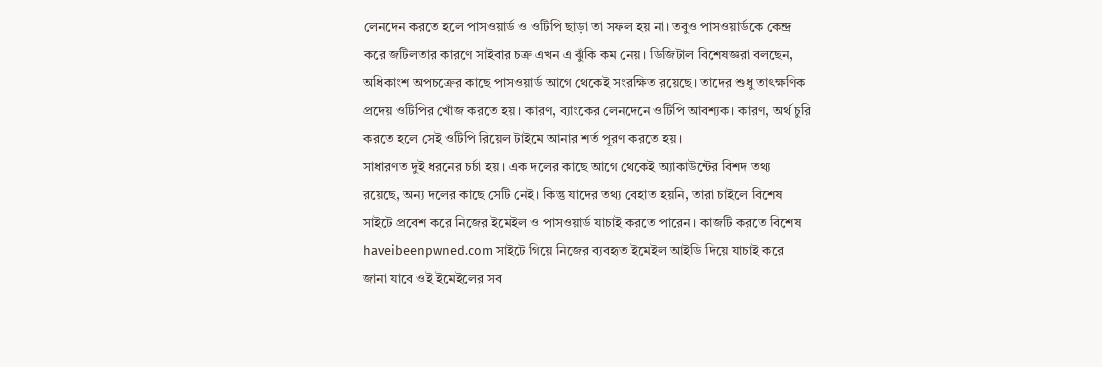লেনদেন করতে হলে পাসওয়ার্ড ও ওটিপি ছাড়া তা সফল হয় না। তবুও পাসওয়ার্ডকে কেন্দ্র করে জটিলতার কারণে সাইবার চক্র এখন এ ঝুঁকি কম নেয়। ডিজিটাল বিশেষজ্ঞরা বলছেন, অধিকাংশ অপচক্রের কাছে পাসওয়ার্ড আগে থেকেই সংরক্ষিত রয়েছে। তাদের শুধু তাৎক্ষণিক প্রদেয় ওটিপির খোঁজ করতে হয়। কারণ, ব্যাংকের লেনদেনে ওটিপি আবশ্যক। কারণ, অর্থ চুরি করতে হলে সেই ওটিপি রিয়েল টাইমে আনার শর্ত পূরণ করতে হয়।
সাধারণত দুই ধরনের চর্চা হয়। এক দলের কাছে আগে থেকেই অ্যাকাউন্টের বিশদ তথ্য রয়েছে, অন্য দলের কাছে সেটি নেই। কিন্তু যাদের তথ্য বেহাত হয়নি, তারা চাইলে বিশেষ সাইটে প্রবেশ করে নিজের ইমেইল ও পাসওয়ার্ড যাচাই করতে পারেন। কাজটি করতে বিশেষ haveibeenpwned.com সাইটে গিয়ে নিজের ব্যবহৃত ইমেইল আইডি দিয়ে যাচাই করে জানা যাবে ওই ইমেইলের সব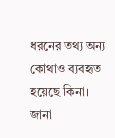ধরনের তথ্য অন্য কোথাও ব্যবহৃত হয়েছে কিনা।
জানা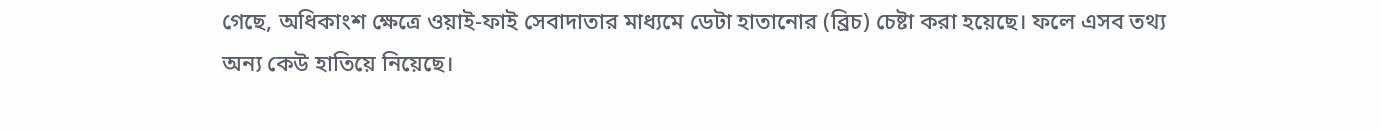গেছে, অধিকাংশ ক্ষেত্রে ওয়াই-ফাই সেবাদাতার মাধ্যমে ডেটা হাতানোর (ব্রিচ) চেষ্টা করা হয়েছে। ফলে এসব তথ্য অন্য কেউ হাতিয়ে নিয়েছে।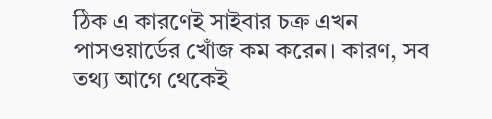ঠিক এ কারণেই সাইবার চক্র এখন পাসওয়ার্ডের খোঁজ কম করেন। কারণ, সব তথ্য আগে থেকেই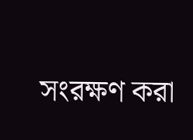সংরক্ষণ করা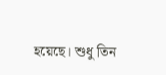হয়েছে। শুধু তিন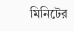মিনিটের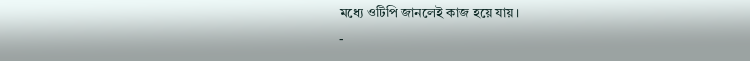মধ্যে ওটিপি জানলেই কাজ হয়ে যায়।
-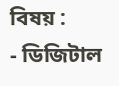বিষয় :
- ডিজিটাল